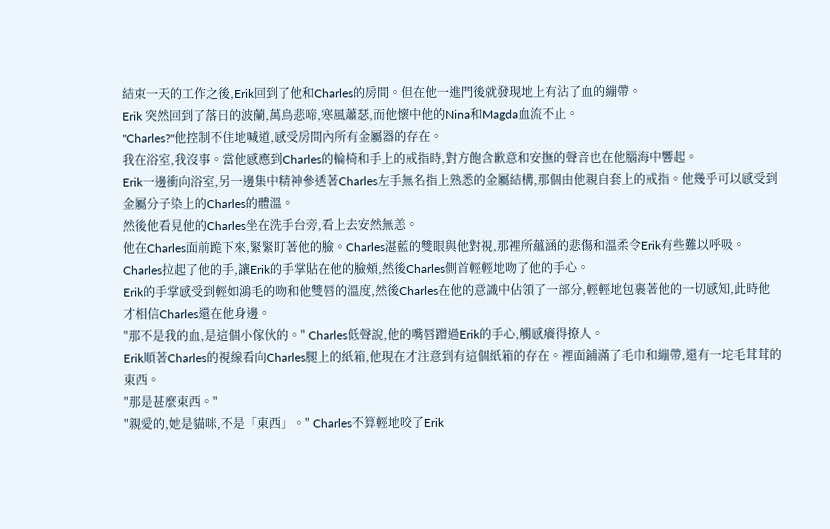結束一天的工作之後,Erik回到了他和Charles的房間。但在他一進門後就發現地上有沾了血的繃帶。
Erik 突然回到了落日的波蘭,萬鳥悲啼,寒風蕭瑟,而他懷中他的Nina和Magda血流不止。
"Charles?"他控制不住地喊道,感受房間內所有金屬器的存在。
我在浴室,我沒事。當他感應到Charles的輪椅和手上的戒指時,對方飽含歉意和安撫的聲音也在他腦海中響起。
Erik一邊衝向浴室,另一邊集中精神參透著Charles左手無名指上熟悉的金屬結構,那個由他親自套上的戒指。他幾乎可以感受到金屬分子染上的Charles的體溫。
然後他看見他的Charles坐在洗手台旁,看上去安然無恙。
他在Charles面前跪下來,緊緊盯著他的臉。Charles湛藍的雙眼與他對視,那裡所蘊涵的悲傷和溫柔令Erik有些難以呼吸。
Charles拉起了他的手,讓Erik的手掌貼在他的臉頰,然後Charles側首輕輕地吻了他的手心。
Erik的手掌感受到輕如鴻毛的吻和他雙唇的溫度,然後Charles在他的意識中佔領了一部分,輕輕地包裹著他的一切感知,此時他才相信Charles還在他身邊。
"那不是我的血,是這個小傢伙的。" Charles低聲說,他的嘴唇蹭過Erik的手心,觸感癢得撩人。
Erik順著Charles的視線看向Charles腿上的紙箱,他現在才注意到有這個紙箱的存在。裡面鋪滿了毛巾和繃帶,還有一坨毛茸茸的東西。
"那是甚麼東西。"
"親愛的,她是貓咪,不是「東西」。" Charles不算輕地咬了Erik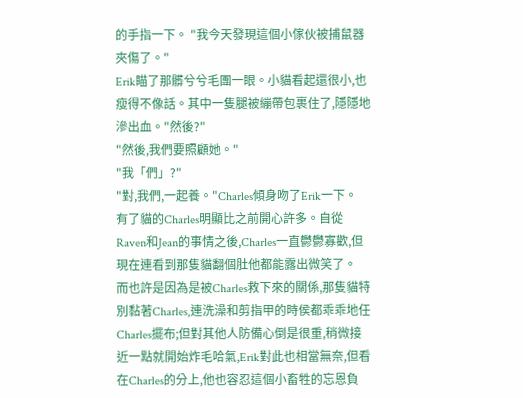的手指一下。 "我今天發現這個小傢伙被捕鼠器夾傷了。"
Erik瞄了那髒兮兮毛團一眼。小貓看起還很小,也瘦得不像話。其中一隻腿被繃帶包裹住了,隱隱地滲出血。"然後?"
"然後,我們要照顧她。"
"我「們」?"
"對,我們,一起養。"Charles傾身吻了Erik一下。
有了貓的Charles明顯比之前開心許多。自從Raven和Jean的事情之後,Charles一直鬱鬱寡歡,但現在連看到那隻貓翻個肚他都能露出微笑了。
而也許是因為是被Charles救下來的關係,那隻貓特別黏著Charles,連洗澡和剪指甲的時侯都乖乖地任Charles擺布;但對其他人防備心倒是很重,稍微接近一點就開始炸毛哈氣,Erik對此也相當無奈,但看在Charles的分上,他也容忍這個小畜牲的忘恩負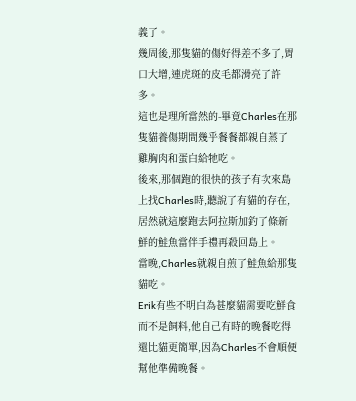義了。
幾周後,那隻貓的傷好得差不多了,胃口大增,連虎斑的皮毛都滑亮了許多。
這也是理所當然的-畢竟Charles在那隻貓養傷期間幾乎餐餐都親自蒸了雞胸肉和蛋白給牠吃。
後來,那個跑的很快的孩子有次來島上找Charles時,聽說了有貓的存在,居然就這麼跑去阿拉斯加釣了條新鮮的鮭魚當伴手禮再殺回島上。
當晚,Charles就親自煎了鮭魚給那隻貓吃。
Erik有些不明白為甚麼貓需要吃鮮食而不是飼料,他自己有時的晚餐吃得還比貓更簡單,因為Charles不會順便幫他準備晚餐。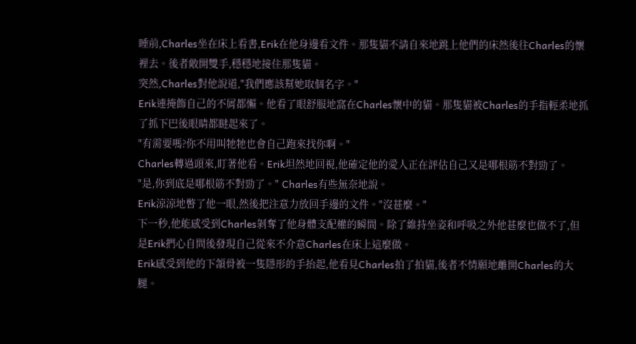睡前,Charles坐在床上看書,Erik在他身邊看文件。那隻貓不請自來地跳上他們的床然後往Charles的懷裡去。後者敞開雙手,穩穩地接住那隻貓。
突然,Charles對他說道,"我們應該幫她取個名字。"
Erik連掩飾自己的不屑都懶。他看了眼舒服地窩在Charles懷中的貓。那隻貓被Charles的手指輕柔地抓了抓下巴後眼睛都瞇起來了。
"有需要嗎?你不用叫牠牠也會自己跑來找你啊。"
Charles轉過頭來,盯著他看。Erik坦然地回視,他確定他的愛人正在評估自己又是哪根筋不對勁了。
"是,你到底是哪根筋不對勁了。" Charles有些無奈地說。
Erik涼涼地瞥了他一眼,然後把注意力放回手邊的文件。"沒甚麼。"
下一秒,他能感受到Charles剝奪了他身體支配權的瞬間。除了維持坐姿和呼吸之外他甚麼也做不了,但是Erik捫心自問後發現自己從來不介意Charles在床上這麼做。
Erik感受到他的下頷骨被一隻隱形的手抬起,他看見Charles拍了拍貓,後者不情願地離開Charles的大腿。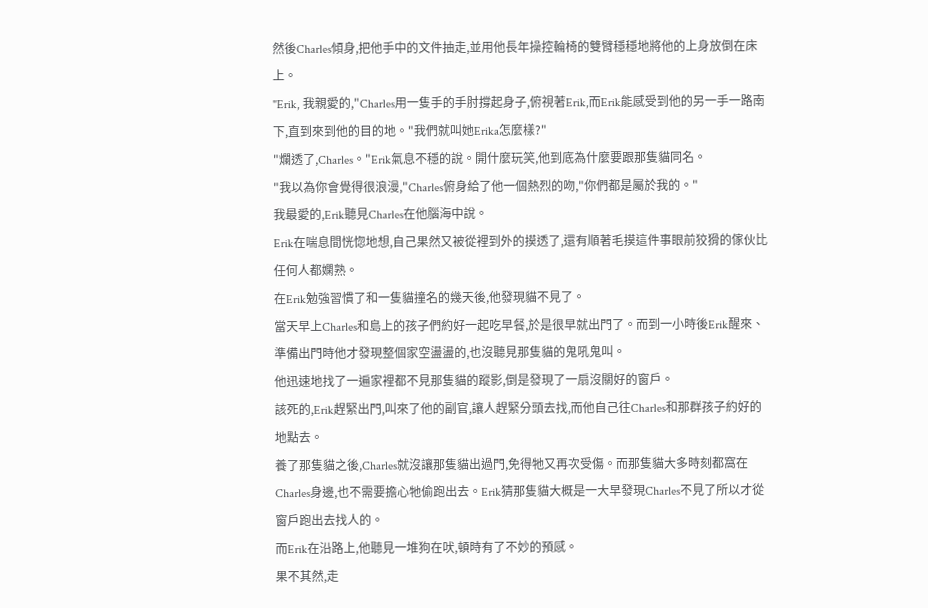然後Charles傾身,把他手中的文件抽走,並用他長年操控輪椅的雙臂穩穩地將他的上身放倒在床上。
"Erik, 我親愛的,"Charles用一隻手的手肘撐起身子,俯視著Erik,而Erik能感受到他的另一手一路南下,直到來到他的目的地。"我們就叫她Erika怎麼樣?"
"爛透了,Charles。"Erik氣息不穩的說。開什麼玩笑,他到底為什麼要跟那隻貓同名。
"我以為你會覺得很浪漫,"Charles俯身給了他一個熱烈的吻,"你們都是屬於我的。"
我最愛的,Erik聽見Charles在他腦海中說。
Erik在喘息間恍惚地想,自己果然又被從裡到外的摸透了,還有順著毛摸這件事眼前狡猾的傢伙比任何人都嫻熟。
在Erik勉強習慣了和一隻貓撞名的幾天後,他發現貓不見了。
當天早上Charles和島上的孩子們約好一起吃早餐,於是很早就出門了。而到一小時後Erik醒來、準備出門時他才發現整個家空盪盪的,也沒聽見那隻貓的鬼吼鬼叫。
他迅速地找了一遍家裡都不見那隻貓的蹤影,倒是發現了一扇沒關好的窗戶。
該死的,Erik趕緊出門,叫來了他的副官,讓人趕緊分頭去找,而他自己往Charles和那群孩子約好的地點去。
養了那隻貓之後,Charles就沒讓那隻貓出過門,免得牠又再次受傷。而那隻貓大多時刻都窩在Charles身邊,也不需要擔心牠偷跑出去。Erik猜那隻貓大概是一大早發現Charles不見了所以才從窗戶跑出去找人的。
而Erik在沿路上,他聽見一堆狗在吠,頓時有了不妙的預感。
果不其然,走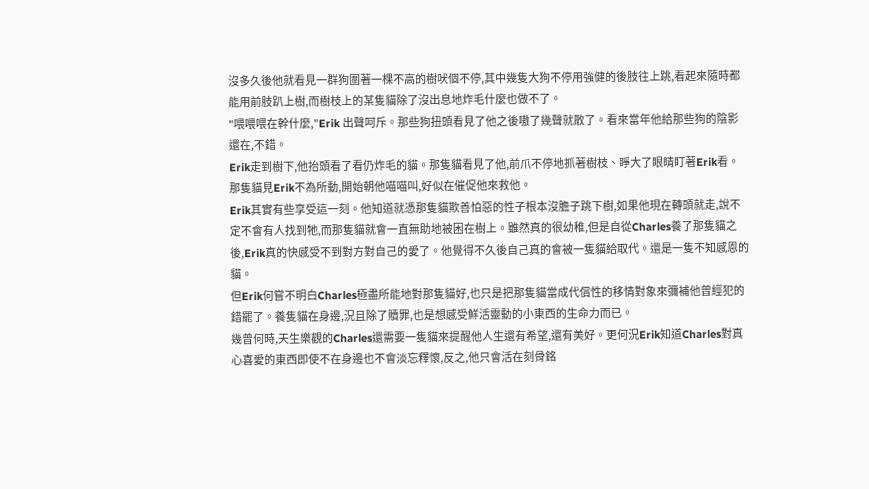沒多久後他就看見一群狗圍著一棵不高的樹吠個不停,其中幾隻大狗不停用強健的後肢往上跳,看起來隨時都能用前肢趴上樹,而樹枝上的某隻貓除了沒出息地炸毛什麼也做不了。
"喂喂喂在幹什麼,"Erik 出聲呵斥。那些狗扭頭看見了他之後嗷了幾聲就散了。看來當年他給那些狗的陰影還在,不錯。
Erik走到樹下,他抬頭看了看仍炸毛的貓。那隻貓看見了他,前爪不停地抓著樹枝、睜大了眼睛盯著Erik看。那隻貓見Erik不為所動,開始朝他喵喵叫,好似在催促他來救他。
Erik其實有些享受這一刻。他知道就憑那隻貓欺善怕惡的性子根本沒膽子跳下樹,如果他現在轉頭就走,說不定不會有人找到牠,而那隻貓就會一直無助地被困在樹上。雖然真的很幼稚,但是自從Charles養了那隻貓之後,Erik真的快感受不到對方對自己的愛了。他覺得不久後自己真的會被一隻貓給取代。還是一隻不知感恩的貓。
但Erik何嘗不明白Charles極盡所能地對那隻貓好,也只是把那隻貓當成代償性的移情對象來彌補他曾經犯的錯罷了。養隻貓在身邊,況且除了贖罪,也是想感受鮮活靈動的小東西的生命力而已。
幾曾何時,天生樂觀的Charles還需要一隻貓來提醒他人生還有希望,還有美好。更何況Erik知道Charles對真心喜愛的東西即使不在身邊也不會淡忘釋懷,反之,他只會活在刻骨銘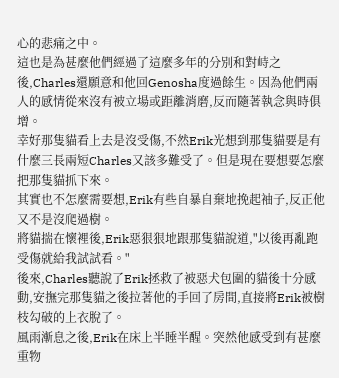心的悲痛之中。
這也是為甚麼他們經過了這麼多年的分別和對峙之後,Charles還願意和他回Genosha度過餘生。因為他們兩人的感情從來沒有被立場或距離消磨,反而隨著執念與時俱增。
幸好那隻貓看上去是沒受傷,不然Erik光想到那隻貓要是有什麼三長兩短Charles又該多難受了。但是現在要想要怎麼把那隻貓抓下來。
其實也不怎麼需要想,Erik有些自暴自棄地挽起袖子,反正他又不是沒爬過樹。
將貓揣在懷裡後,Erik惡狠狠地跟那隻貓說道,"以後再亂跑受傷就給我試試看。"
後來,Charles聽說了Erik拯救了被惡犬包圍的貓後十分感動,安撫完那隻貓之後拉著他的手回了房間,直接將Erik被樹枝勾破的上衣脫了。
風雨漸息之後,Erik在床上半睡半醒。突然他感受到有甚麼重物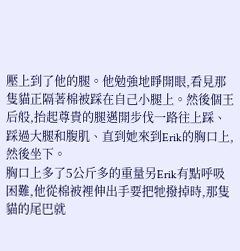壓上到了他的腿。他勉強地睜開眼,看見那隻貓正隔著棉被踩在自己小腿上。然後個王后般,抬起尊貴的腿邁開步伐一路往上踩、踩過大腿和腹肌、直到她來到Erik的胸口上,然後坐下。
胸口上多了5公斤多的重量另Erik有點呼吸困難,他從棉被裡伸出手要把牠撥掉時,那隻貓的尾巴就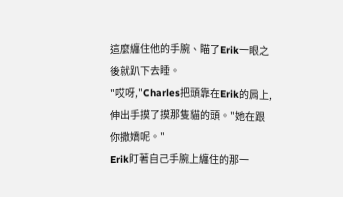這麼纏住他的手腕、瞄了Erik一眼之後就趴下去睡。
"哎呀,"Charles把頭靠在Erik的肩上,伸出手摸了摸那隻貓的頭。"她在跟你撒嬌呢。"
Erik盯著自己手腕上纏住的那一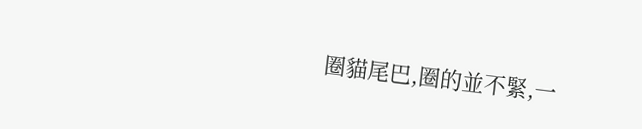圈貓尾巴,圈的並不緊,一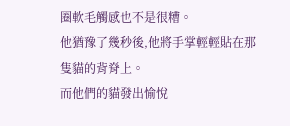圈軟毛觸感也不是很糟。
他猶豫了幾秒後,他將手掌輕輕貼在那隻貓的背脊上。
而他們的貓發出愉悅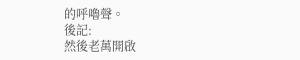的呼嚕聲。
後記:
然後老萬開啟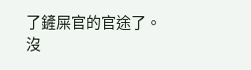了鏟屎官的官途了。
沒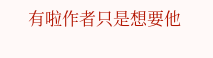有啦作者只是想要他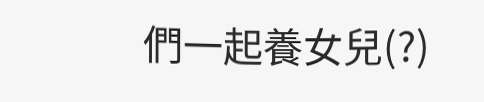們一起養女兒(?)